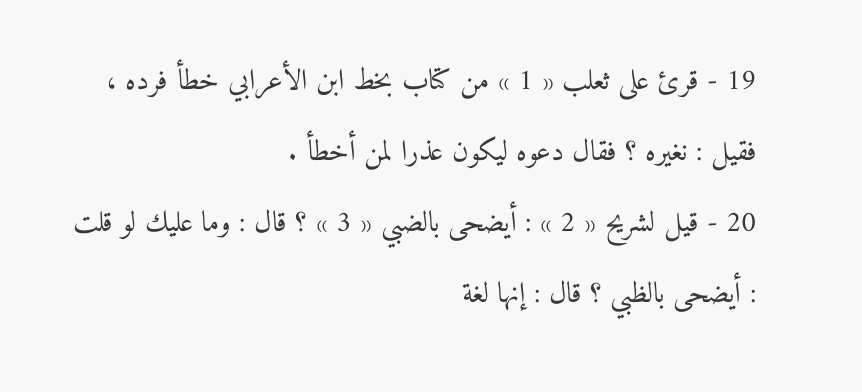19 - قرئ على ثعلب « 1 » من كتاب بخط ابن الأعرابي خطأ فرده ، فقيل : نغيره ؟ فقال دعوه ليكون عذرا لمن أخطأ .
20 - قيل لشريح « 2 » : أيضحى بالضبي « 3 » ؟ قال : وما عليك لو قلت : أيضحى بالظبي ؟ قال : إنها لغة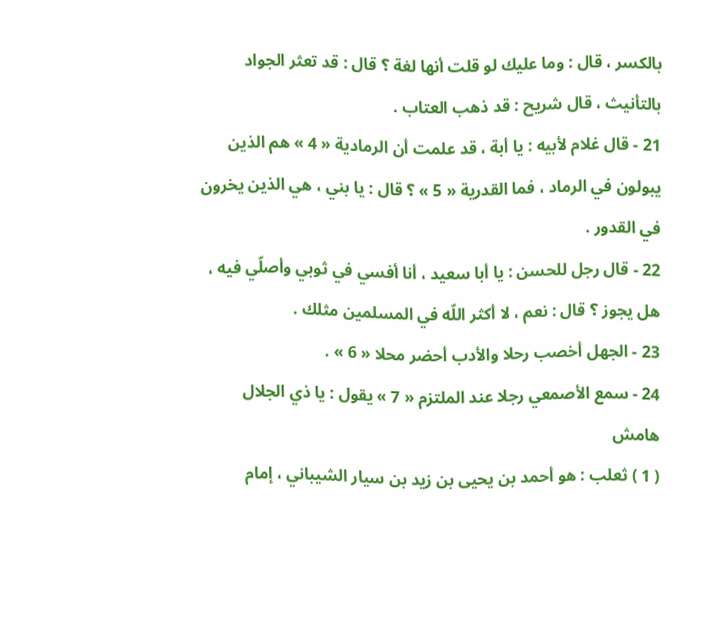بالكسر ، قال : وما عليك لو قلت أنها لغة ؟ قال : قد تعثر الجواد بالتأنيث ، قال شريح : قد ذهب العتاب .
21 - قال غلام لأبيه : يا أبة ، قد علمت أن الرمادية « 4 » هم الذين يبولون في الرماد ، فما القدرية « 5 » ؟ قال : يا بني ، هي الذين يخرون في القدور .
22 - قال رجل للحسن : يا أبا سعيد ، أنا أفسي في ثوبي وأصلّي فيه ، هل يجوز ؟ قال : نعم ، لا أكثر اللّه في المسلمين مثلك .
23 - الجهل أخصب رحلا والأدب أحضر محلا « 6 » .
24 - سمع الأصمعي رجلا عند الملتزم « 7 » يقول : يا ذي الجلال
هامش
( 1 ) ثعلب : هو أحمد بن يحيى بن زيد بن سيار الشيباني ، إمام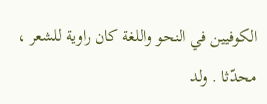الكوفيين في النحو واللغة كان راوية للشعر ، محدّثا . ولد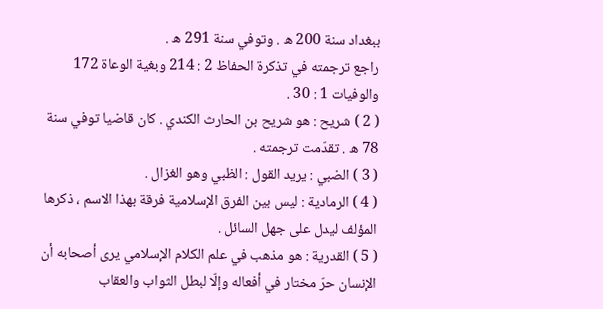ببغداد سنة 200 ه . وتوفي سنة 291 ه .
راجع ترجمته في تذكرة الحفاظ 2 : 214 وبغية الوعاة 172 والوفيات 1 : 30 .
( 2 ) شريح : هو شريح بن الحارث الكندي . كان قاضيا توفي سنة 78 ه . تقدّمت ترجمته .
( 3 ) الضبي : يريد القول : الظبي وهو الغزال .
( 4 ) الرمادية : ليس بين الفرق الإسلامية فرقة بهذا الاسم ، ذكرها المؤلف ليدل على جهل السائل .
( 5 ) القدرية : هو مذهب في علم الكلام الإسلامي يرى أصحابه أن الإنسان حرّ مختار في أفعاله وإلّا لبطل الثواب والعقاب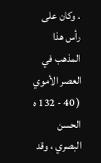. وكان على رأس هذا المذهب في العصر الأموي ( 40 - 132 ه الحسن البصري ، وقد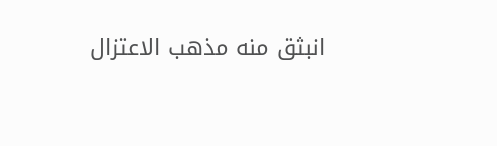انبثق منه مذهب الاعتزال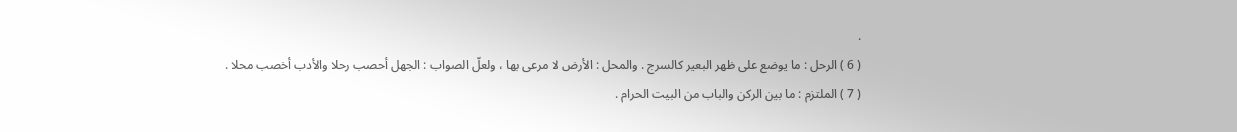.
( 6 ) الرحل : ما يوضع على ظهر البعير كالسرج . والمحل : الأرض لا مرعى بها ، ولعلّ الصواب : الجهل أحصب رحلا والأدب أخصب محلا .
( 7 ) الملتزم : ما بين الركن والباب من البيت الحرام .